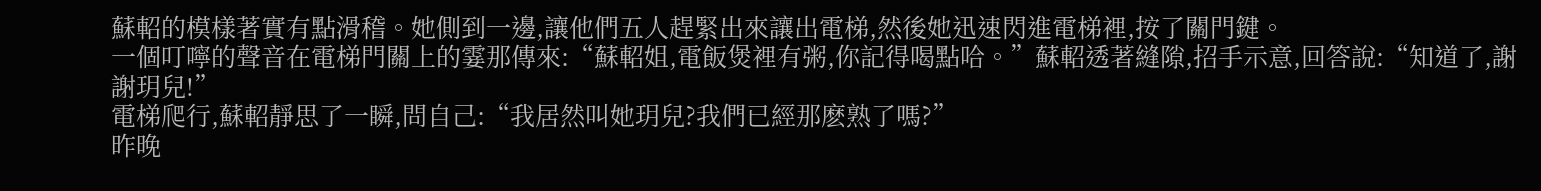蘇軺的模樣著實有點滑稽。她側到一邊,讓他們五人趕緊出來讓出電梯,然後她迅速閃進電梯裡,按了關門鍵。
一個叮嚀的聲音在電梯門關上的霎那傳來:“蘇軺姐,電飯煲裡有粥,你記得喝點哈。”蘇軺透著縫隙,招手示意,回答說:“知道了,謝謝玥兒!”
電梯爬行,蘇軺靜思了一瞬,問自己:“我居然叫她玥兒?我們已經那麽熟了嗎?”
昨晚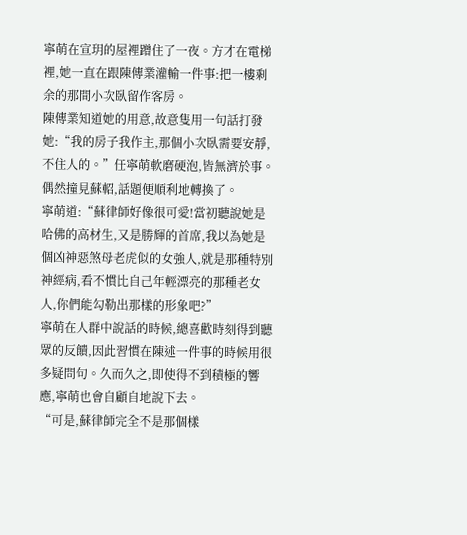寧萌在宣玥的屋裡蹭住了一夜。方才在電梯裡,她一直在跟陳傳業灌輸一件事:把一樓剩余的那間小次臥留作客房。
陳傳業知道她的用意,故意隻用一句話打發她:“我的房子我作主,那個小次臥需要安靜,不住人的。”任寧萌軟磨硬泡,皆無濟於事。
偶然撞見蘇軺,話題便順利地轉換了。
寧萌道:“蘇律師好像很可愛!當初聽說她是哈佛的高材生,又是勝輝的首席,我以為她是個凶神惡煞母老虎似的女強人,就是那種特別神經病,看不慣比自己年輕漂亮的那種老女人,你們能勾勒出那樣的形象吧?”
寧萌在人群中說話的時候,總喜歡時刻得到聽眾的反饋,因此習慣在陳述一件事的時候用很多疑問句。久而久之,即使得不到積極的響應,寧萌也會自顧自地說下去。
“可是,蘇律師完全不是那個樣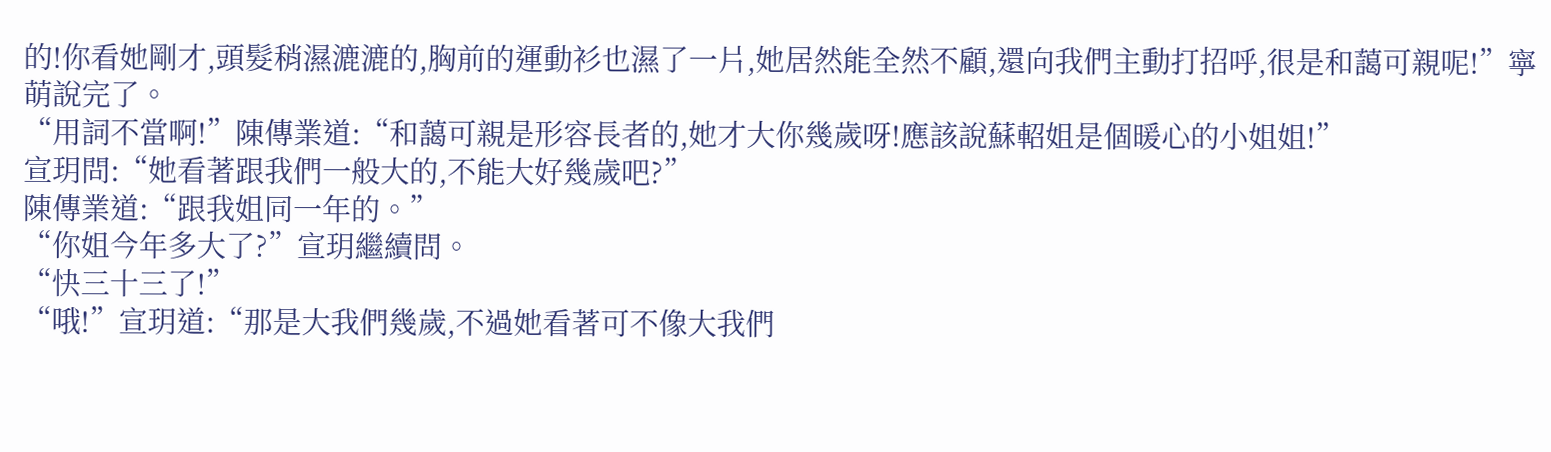的!你看她剛才,頭髮稍濕漉漉的,胸前的運動衫也濕了一片,她居然能全然不顧,還向我們主動打招呼,很是和藹可親呢!”寧萌說完了。
“用詞不當啊!”陳傳業道:“和藹可親是形容長者的,她才大你幾歲呀!應該說蘇軺姐是個暖心的小姐姐!”
宣玥問:“她看著跟我們一般大的,不能大好幾歲吧?”
陳傳業道:“跟我姐同一年的。”
“你姐今年多大了?”宣玥繼續問。
“快三十三了!”
“哦!”宣玥道:“那是大我們幾歲,不過她看著可不像大我們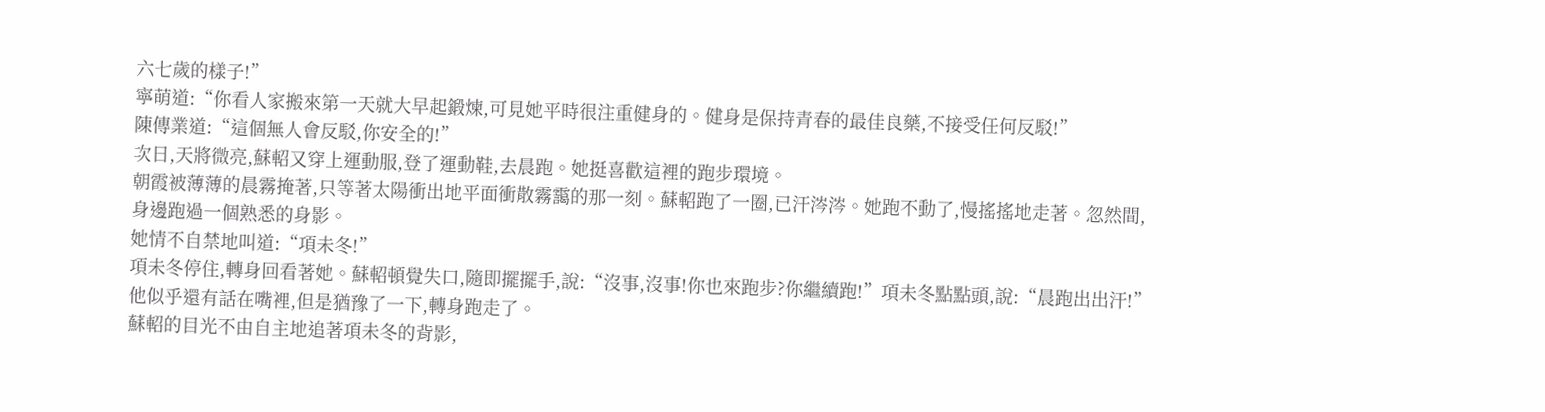六七歲的樣子!”
寧萌道:“你看人家搬來第一天就大早起鍛煉,可見她平時很注重健身的。健身是保持青春的最佳良藥,不接受任何反駁!”
陳傳業道:“這個無人會反駁,你安全的!”
次日,天將微亮,蘇軺又穿上運動服,登了運動鞋,去晨跑。她挺喜歡這裡的跑步環境。
朝霞被薄薄的晨霧掩著,只等著太陽衝出地平面衝散霧靄的那一刻。蘇軺跑了一圈,已汗涔涔。她跑不動了,慢搖搖地走著。忽然間,身邊跑過一個熟悉的身影。
她情不自禁地叫道:“項未冬!”
項未冬停住,轉身回看著她。蘇軺頓覺失口,隨即擺擺手,說:“沒事,沒事!你也來跑步?你繼續跑!”項未冬點點頭,說:“晨跑出出汗!”他似乎還有話在嘴裡,但是猶豫了一下,轉身跑走了。
蘇軺的目光不由自主地追著項未冬的背影,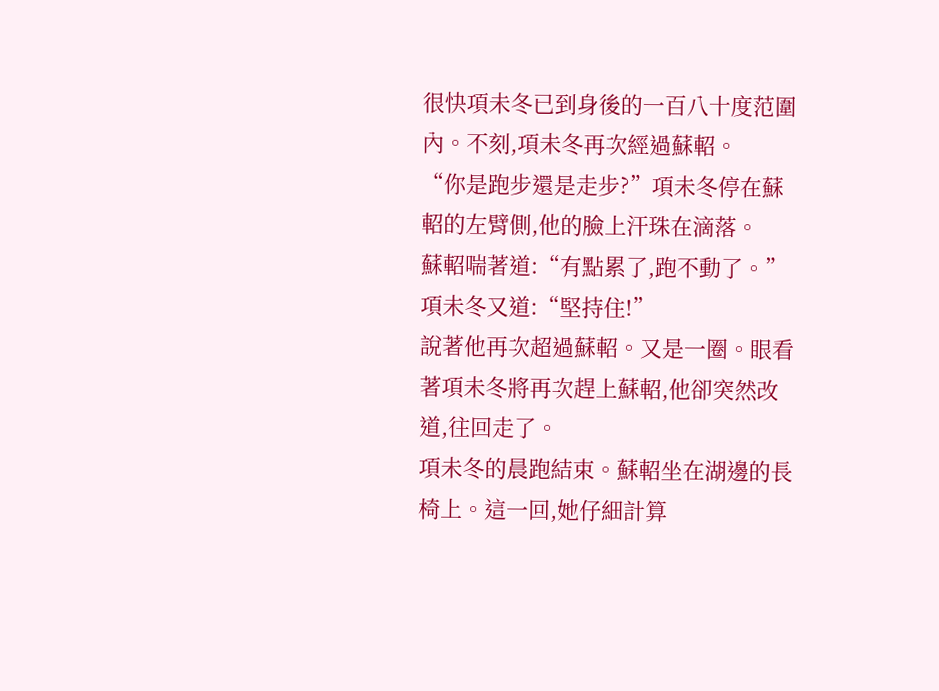很快項未冬已到身後的一百八十度范圍內。不刻,項未冬再次經過蘇軺。
“你是跑步還是走步?”項未冬停在蘇軺的左臂側,他的臉上汗珠在滴落。
蘇軺喘著道:“有點累了,跑不動了。”
項未冬又道:“堅持住!”
說著他再次超過蘇軺。又是一圈。眼看著項未冬將再次趕上蘇軺,他卻突然改道,往回走了。
項未冬的晨跑結束。蘇軺坐在湖邊的長椅上。這一回,她仔細計算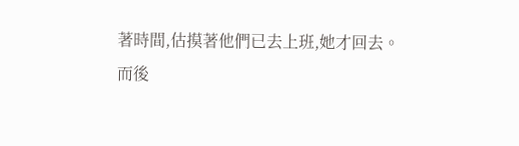著時間,估摸著他們已去上班,她才回去。
而後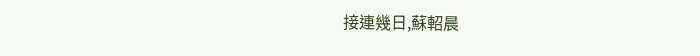接連幾日,蘇軺晨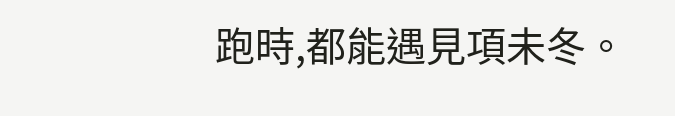跑時,都能遇見項未冬。